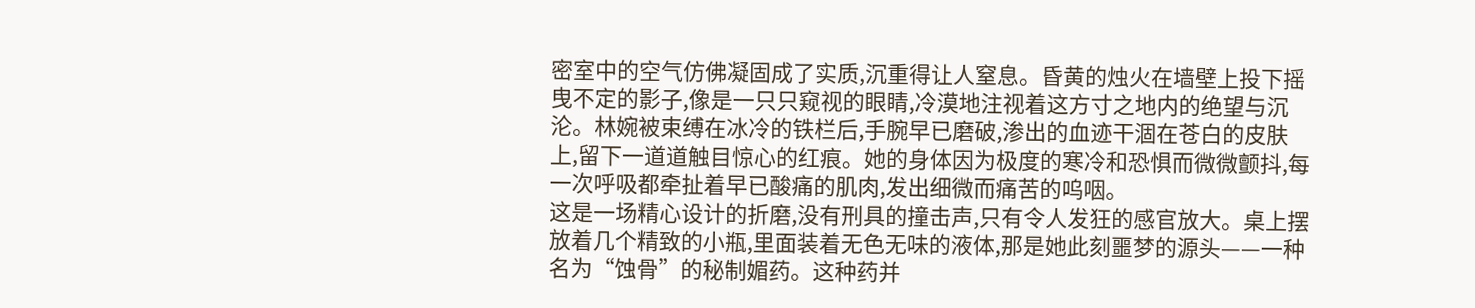密室中的空气仿佛凝固成了实质,沉重得让人窒息。昏黄的烛火在墙壁上投下摇曳不定的影子,像是一只只窥视的眼睛,冷漠地注视着这方寸之地内的绝望与沉沦。林婉被束缚在冰冷的铁栏后,手腕早已磨破,渗出的血迹干涸在苍白的皮肤上,留下一道道触目惊心的红痕。她的身体因为极度的寒冷和恐惧而微微颤抖,每一次呼吸都牵扯着早已酸痛的肌肉,发出细微而痛苦的呜咽。
这是一场精心设计的折磨,没有刑具的撞击声,只有令人发狂的感官放大。桌上摆放着几个精致的小瓶,里面装着无色无味的液体,那是她此刻噩梦的源头——一种名为“蚀骨”的秘制媚药。这种药并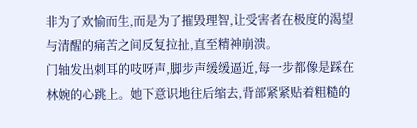非为了欢愉而生,而是为了摧毁理智,让受害者在极度的渴望与清醒的痛苦之间反复拉扯,直至精神崩溃。
门轴发出刺耳的吱呀声,脚步声缓缓逼近,每一步都像是踩在林婉的心跳上。她下意识地往后缩去,背部紧紧贴着粗糙的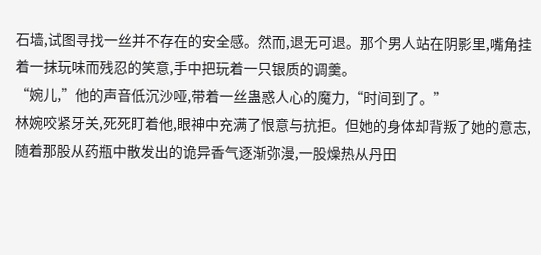石墙,试图寻找一丝并不存在的安全感。然而,退无可退。那个男人站在阴影里,嘴角挂着一抹玩味而残忍的笑意,手中把玩着一只银质的调羹。
“婉儿,”他的声音低沉沙哑,带着一丝蛊惑人心的魔力,“时间到了。”
林婉咬紧牙关,死死盯着他,眼神中充满了恨意与抗拒。但她的身体却背叛了她的意志,随着那股从药瓶中散发出的诡异香气逐渐弥漫,一股燥热从丹田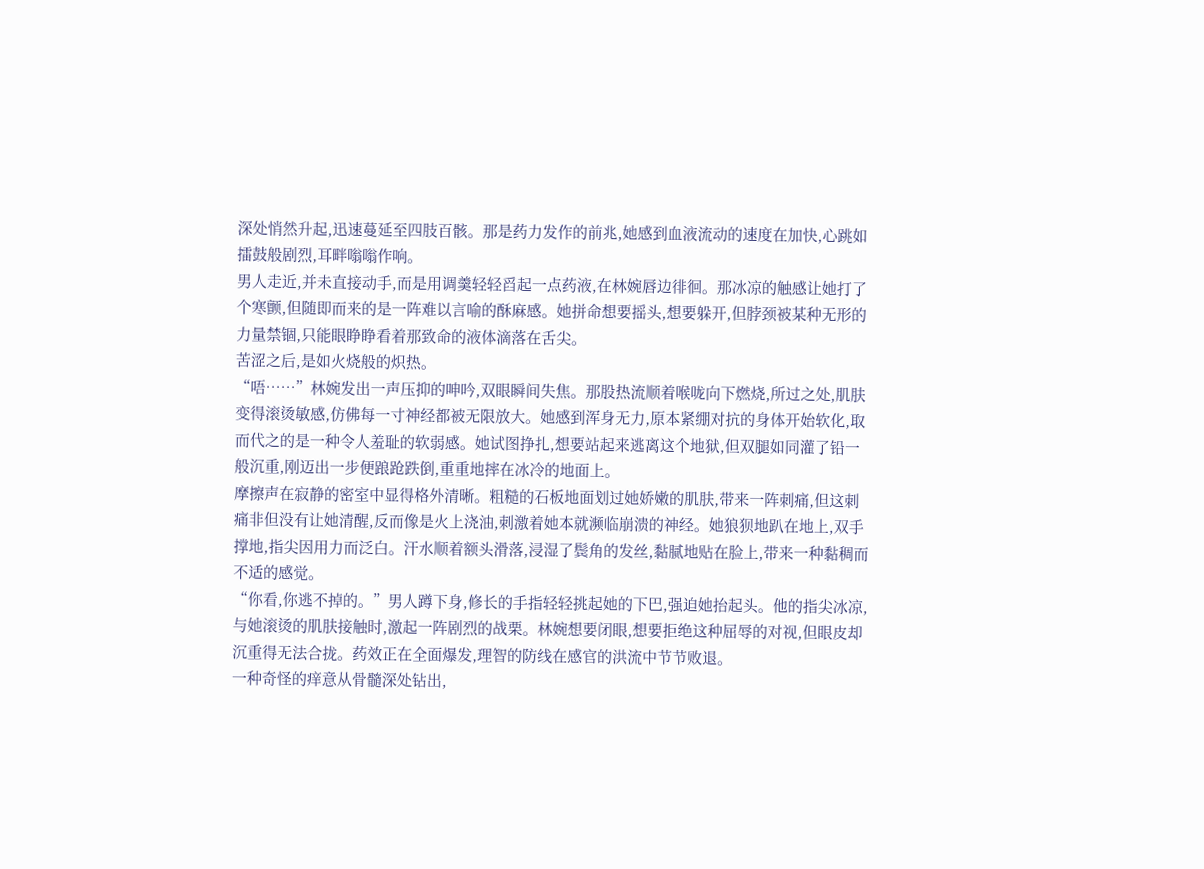深处悄然升起,迅速蔓延至四肢百骸。那是药力发作的前兆,她感到血液流动的速度在加快,心跳如擂鼓般剧烈,耳畔嗡嗡作响。
男人走近,并未直接动手,而是用调羹轻轻舀起一点药液,在林婉唇边徘徊。那冰凉的触感让她打了个寒颤,但随即而来的是一阵难以言喻的酥麻感。她拼命想要摇头,想要躲开,但脖颈被某种无形的力量禁锢,只能眼睁睁看着那致命的液体滴落在舌尖。
苦涩之后,是如火烧般的炽热。
“唔……”林婉发出一声压抑的呻吟,双眼瞬间失焦。那股热流顺着喉咙向下燃烧,所过之处,肌肤变得滚烫敏感,仿佛每一寸神经都被无限放大。她感到浑身无力,原本紧绷对抗的身体开始软化,取而代之的是一种令人羞耻的软弱感。她试图挣扎,想要站起来逃离这个地狱,但双腿如同灌了铅一般沉重,刚迈出一步便踉跄跌倒,重重地摔在冰冷的地面上。
摩擦声在寂静的密室中显得格外清晰。粗糙的石板地面划过她娇嫩的肌肤,带来一阵刺痛,但这刺痛非但没有让她清醒,反而像是火上浇油,刺激着她本就濒临崩溃的神经。她狼狈地趴在地上,双手撑地,指尖因用力而泛白。汗水顺着额头滑落,浸湿了鬓角的发丝,黏腻地贴在脸上,带来一种黏稠而不适的感觉。
“你看,你逃不掉的。”男人蹲下身,修长的手指轻轻挑起她的下巴,强迫她抬起头。他的指尖冰凉,与她滚烫的肌肤接触时,激起一阵剧烈的战栗。林婉想要闭眼,想要拒绝这种屈辱的对视,但眼皮却沉重得无法合拢。药效正在全面爆发,理智的防线在感官的洪流中节节败退。
一种奇怪的痒意从骨髓深处钻出,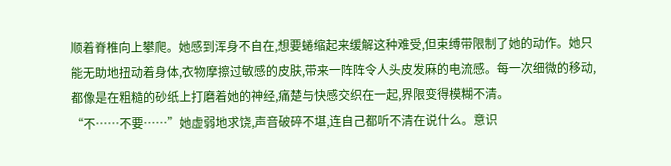顺着脊椎向上攀爬。她感到浑身不自在,想要蜷缩起来缓解这种难受,但束缚带限制了她的动作。她只能无助地扭动着身体,衣物摩擦过敏感的皮肤,带来一阵阵令人头皮发麻的电流感。每一次细微的移动,都像是在粗糙的砂纸上打磨着她的神经,痛楚与快感交织在一起,界限变得模糊不清。
“不……不要……”她虚弱地求饶,声音破碎不堪,连自己都听不清在说什么。意识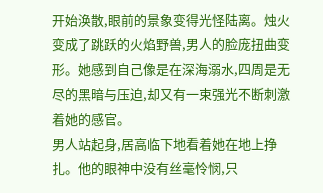开始涣散,眼前的景象变得光怪陆离。烛火变成了跳跃的火焰野兽,男人的脸庞扭曲变形。她感到自己像是在深海溺水,四周是无尽的黑暗与压迫,却又有一束强光不断刺激着她的感官。
男人站起身,居高临下地看着她在地上挣扎。他的眼神中没有丝毫怜悯,只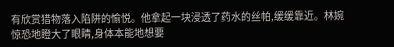有欣赏猎物落入陷阱的愉悦。他拿起一块浸透了药水的丝帕,缓缓靠近。林婉惊恐地瞪大了眼睛,身体本能地想要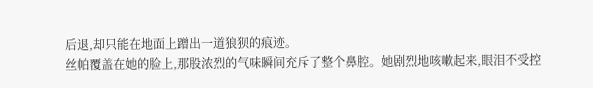后退,却只能在地面上蹭出一道狼狈的痕迹。
丝帕覆盖在她的脸上,那股浓烈的气味瞬间充斥了整个鼻腔。她剧烈地咳嗽起来,眼泪不受控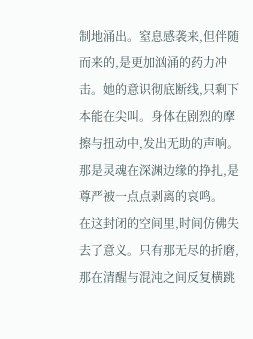制地涌出。窒息感袭来,但伴随而来的,是更加汹涌的药力冲击。她的意识彻底断线,只剩下本能在尖叫。身体在剧烈的摩擦与扭动中,发出无助的声响。那是灵魂在深渊边缘的挣扎,是尊严被一点点剥离的哀鸣。
在这封闭的空间里,时间仿佛失去了意义。只有那无尽的折磨,那在清醒与混沌之间反复横跳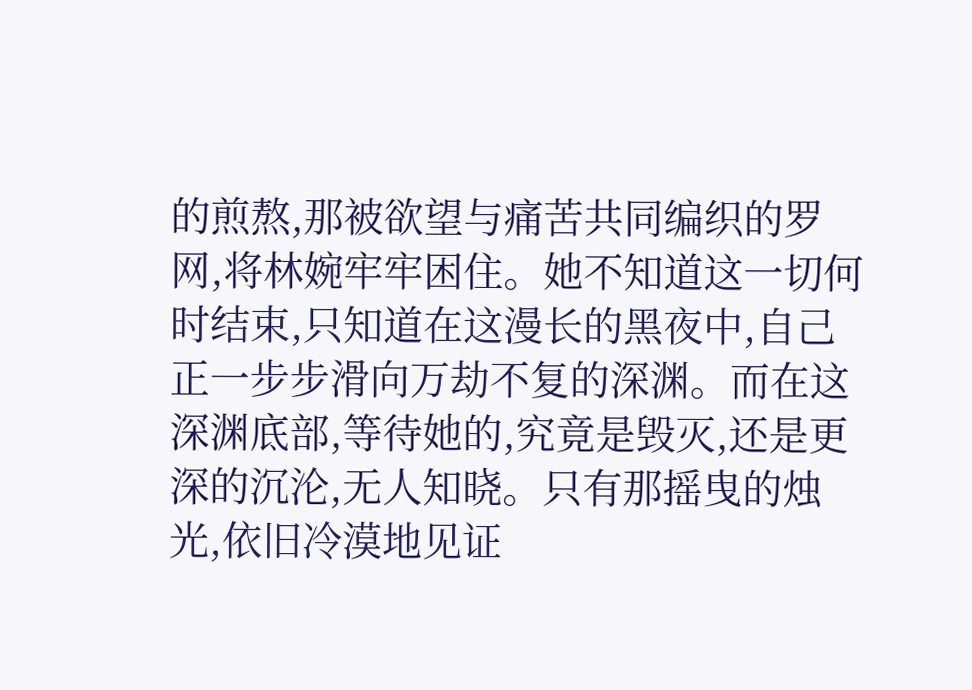的煎熬,那被欲望与痛苦共同编织的罗网,将林婉牢牢困住。她不知道这一切何时结束,只知道在这漫长的黑夜中,自己正一步步滑向万劫不复的深渊。而在这深渊底部,等待她的,究竟是毁灭,还是更深的沉沦,无人知晓。只有那摇曳的烛光,依旧冷漠地见证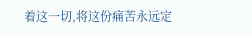着这一切,将这份痛苦永远定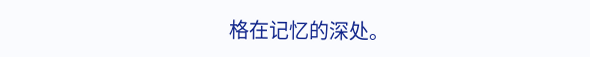格在记忆的深处。